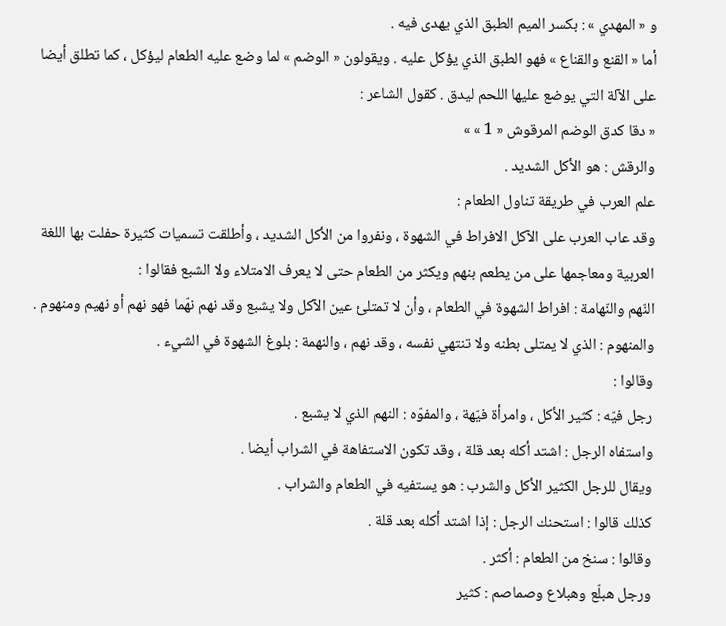و « المهدي » : بكسر الميم الطبق الذي يهدى فيه .
أما « القنع والقناع » فهو الطبق الذي يؤكل عليه . ويقولون « الوضم » لما وضع عليه الطعام ليؤكل ، كما تطلق أيضا على الآلة التي يوضع عليها اللحم ليدق . كقول الشاعر :
« دقا كدق الوضم المرقوش « 1 » »
والرقش : هو الأكل الشديد .
علم العرب في طريقة تناول الطعام :
وقد عاب العرب على الآكل الافراط في الشهوة ، ونفروا من الأكل الشديد ، وأطلقت تسميات كثيرة حفلت بها اللغة العربية ومعاجمها على من يطعم بنهم ويكثر من الطعام حتى لا يعرف الامتلاء ولا الشبع فقالوا :
النّهم والنّهامة : افراط الشهوة في الطعام ، وأن لا تمتلئ عين الآكل ولا يشبع وقد نهم نهّما فهو نهم أو نهيم ومنهوم .
والمنهوم : الذي لا يمتلى بطنه ولا تنتهي نفسه ، وقد نهم ، والنهمة : بلوغ الشهوة في الشيء .
وقالوا :
رجل فيّه : كثير الأكل ، وامرأة فيّهة ، والمفوّه : النهم الذي لا يشبع .
واستفاه الرجل : اشتد أكله بعد قلة ، وقد تكون الاستفاهة في الشراب أيضا .
ويقال للرجل الكثير الأكل والشرب : هو يستفيه في الطعام والشراب .
كذلك قالوا : استحنك الرجل : إذا اشتد أكله بعد قلة .
وقالوا : سنخ من الطعام : أكثر .
ورجل هبلّع وهبلاع وصماصم : كثير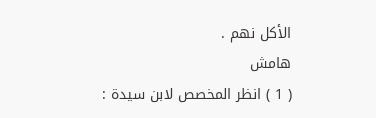الأكل نهم .
هامش
( 1 ) انظر المخصص لابن سيدة :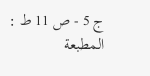ج 5 - ص 11 ط : المطبعة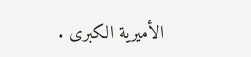الأميرية الكبرى .